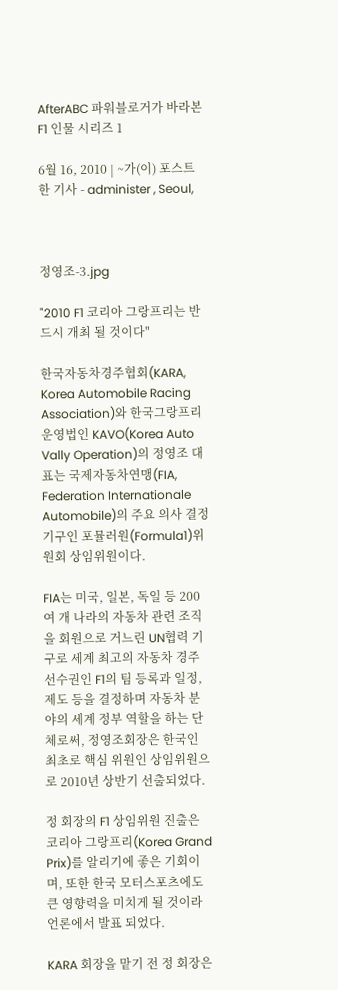AfterABC 파워블로거가 바라본 F1 인물 시리즈 1

6월 16, 2010 | ~가(이) 포스트한 기사 - administer , Seoul,



정영조-3.jpg

"2010 F1 코리아 그랑프리는 반드시 개최 될 것이다"

한국자동차경주협회(KARA, Korea Automobile Racing Association)와 한국그랑프리운영법인 KAVO(Korea Auto Vally Operation)의 정영조 대표는 국제자동차연맹(FIA, Federation Internationale Automobile)의 주요 의사 결정 기구인 포뮬러원(Formula1)위원회 상임위원이다.

FIA는 미국, 일본, 독일 등 200여 개 나라의 자동차 관련 조직을 회원으로 거느린 UN협력 기구로 세계 최고의 자동차 경주 선수권인 F1의 팀 등록과 일정, 제도 등을 결정하며 자동차 분야의 세계 정부 역할을 하는 단체로써, 정영조회장은 한국인 최초로 핵심 위원인 상임위원으로 2010년 상반기 선출되었다.

정 회장의 F1 상임위원 진출은 코리아 그랑프리(Korea Grand Prix)를 알리기에 좋은 기회이며, 또한 한국 모터스포츠에도 큰 영향력을 미치게 될 것이라 언론에서 발표 되었다.

KARA 회장을 맡기 전 정 회장은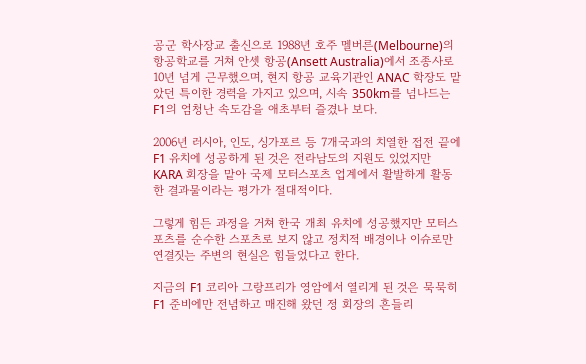공군 학사장교 출신으로 1988년 호주 멜버른(Melbourne)의 항공학교를 거쳐 안셋 항공(Ansett Australia)에서 조종사로 10년 넘게 근무했으며, 현지 항공 교육기관인 ANAC 학장도 맡았던 특이한 경력을 가지고 있으며, 시속 350km를 넘나드는 F1의 엄청난 속도감을 애초부터 즐겼나 보다.

2006년 러시아, 인도, 싱가포르 등 7개국과의 치열한 접전 끝에 F1 유치에 성공하게 된 것은 전라남도의 지원도 있었지만 KARA 회장을 맡아 국제 모터스포츠 업계에서 활발하게 활동한 결과물이라는 평가가 절대적이다.

그렇게 힘든 과정을 거쳐 한국 개최 유치에 성공했지만 모터스포츠를 순수한 스포츠로 보지 않고 정치적 배경이나 이슈로만 연결짓는 주변의 현실은 힘들었다고 한다.

지금의 F1 코리아 그랑프리가 영암에서 열리게 된 것은 묵묵히 F1 준비에만 전념하고 매진해 왔던 정 회장의 흔들리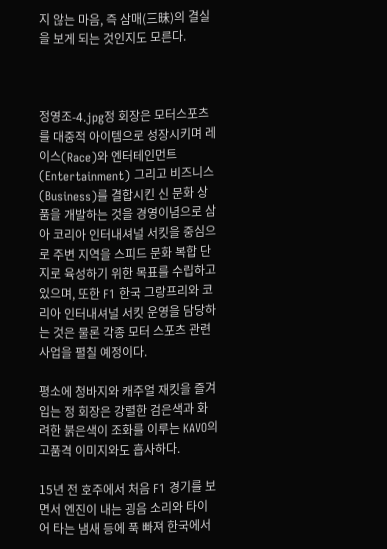지 않는 마음, 즉 삼매(三昧)의 결실을 보게 되는 것인지도 모른다.



정영조-4.jpg정 회장은 모터스포츠를 대중적 아이템으로 성장시키며 레이스(Race)와 엔터테인먼트(Entertainment) 그리고 비즈니스(Business)를 결합시킨 신 문화 상품을 개발하는 것을 경영이념으로 삼아 코리아 인터내셔널 서킷을 중심으로 주변 지역을 스피드 문화 복합 단지로 육성하기 위한 목표를 수립하고 있으며, 또한 F1 한국 그랑프리와 코리아 인터내셔널 서킷 운영을 담당하는 것은 물론 각종 모터 스포츠 관련 사업을 펼칠 예정이다.

평소에 청바지와 캐주얼 재킷을 즐겨 입는 정 회장은 강렬한 검은색과 화려한 붉은색이 조화를 이루는 KAVO의 고품격 이미지와도 흡사하다.

15년 전 호주에서 처음 F1 경기를 보면서 엔진이 내는 굉음 소리와 타이어 타는 냄새 등에 푹 빠져 한국에서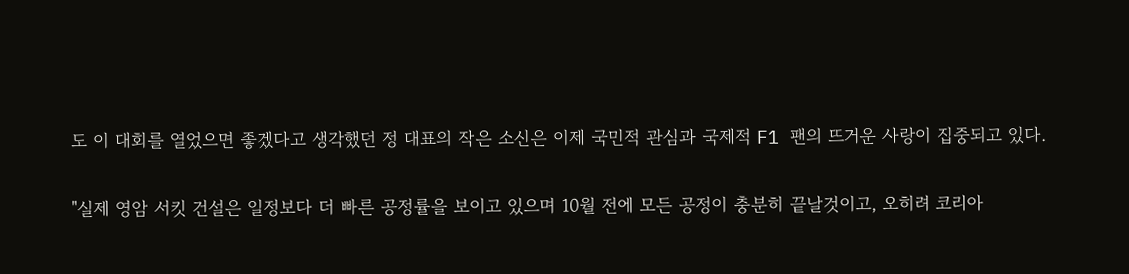도 이 대회를 열었으면 좋겠다고 생각했던 정 대표의 작은 소신은 이제 국민적 관심과 국제적 F1 팬의 뜨거운 사랑이 집중되고 있다.

"실제 영암 서킷 건설은 일정보다 더 빠른 공정률을 보이고 있으며 10월 전에 모든 공정이 충분히 끝날것이고, 오히려 코리아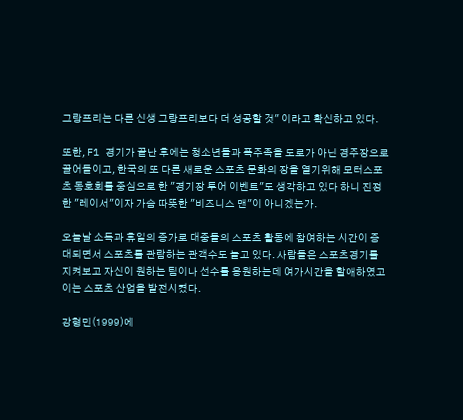그랑프리는 다른 신생 그랑프리보다 더 성공할 것" 이라고 확신하고 있다.

또한, F1 경기가 끝난 후에는 청소년들과 폭주족을 도로가 아닌 경주장으로 끌어들이고, 한국의 또 다른 새로운 스포츠 문화의 장을 열기위해 모터스포츠 동호회를 중심으로 한 "경기장 투어 이벤트"도 생각하고 있다 하니 진정한 "레이서"이자 가슴 따뜻한 "비즈니스 맨"이 아니겠는가.

오늘날 소득과 휴일의 증가로 대중들의 스포츠 활동에 참여하는 시간이 증대되면서 스포츠를 관람하는 관객수도 늘고 있다. 사람들은 스포츠경기를 지켜보고 자신이 원하는 팀이나 선수를 응원하는데 여가시간을 할애하였고 이는 스포츠 산업을 발전시켰다.

강형민(1999)에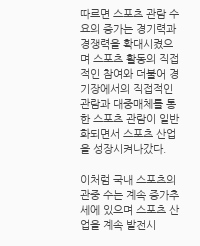따르면 스포츠 관람 수요의 증가는 경기력과 경쟁력을 확대시켰으며 스포츠 활동의 직접적인 참여와 더불어 경기장에서의 직접적인 관람과 대중매체를 통한 스포츠 관람이 일반화되면서 스포츠 산업을 성장시켜나갔다.

이처럼 국내 스포츠의 관중 수는 계속 증가추세에 있으며 스포츠 산업을 계속 발전시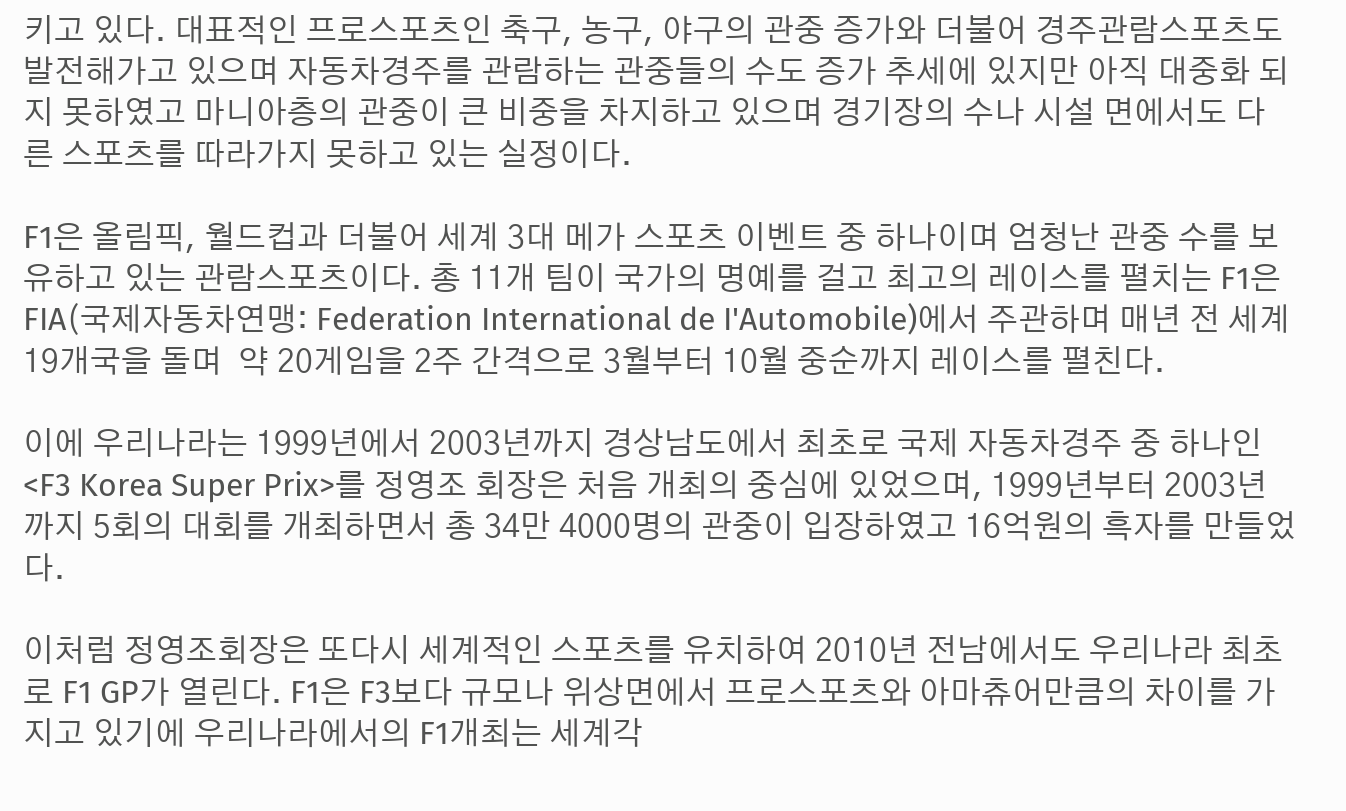키고 있다. 대표적인 프로스포츠인 축구, 농구, 야구의 관중 증가와 더불어 경주관람스포츠도 발전해가고 있으며 자동차경주를 관람하는 관중들의 수도 증가 추세에 있지만 아직 대중화 되지 못하였고 마니아층의 관중이 큰 비중을 차지하고 있으며 경기장의 수나 시설 면에서도 다른 스포츠를 따라가지 못하고 있는 실정이다.

F1은 올림픽, 월드컵과 더불어 세계 3대 메가 스포츠 이벤트 중 하나이며 엄청난 관중 수를 보유하고 있는 관람스포츠이다. 총 11개 팀이 국가의 명예를 걸고 최고의 레이스를 펼치는 F1은 FIA(국제자동차연맹: Federation International de I'Automobile)에서 주관하며 매년 전 세계 19개국을 돌며  약 20게임을 2주 간격으로 3월부터 10월 중순까지 레이스를 펼친다.

이에 우리나라는 1999년에서 2003년까지 경상남도에서 최초로 국제 자동차경주 중 하나인 <F3 Korea Super Prix>를 정영조 회장은 처음 개최의 중심에 있었으며, 1999년부터 2003년까지 5회의 대회를 개최하면서 총 34만 4000명의 관중이 입장하였고 16억원의 흑자를 만들었다.

이처럼 정영조회장은 또다시 세계적인 스포츠를 유치하여 2010년 전남에서도 우리나라 최초로 F1 GP가 열린다. F1은 F3보다 규모나 위상면에서 프로스포츠와 아마츄어만큼의 차이를 가지고 있기에 우리나라에서의 F1개최는 세계각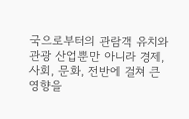국으로부터의 관람객 유치와 관광 산업뿐만 아니라 경제, 사회, 문화, 전반에 걸쳐 큰 영향을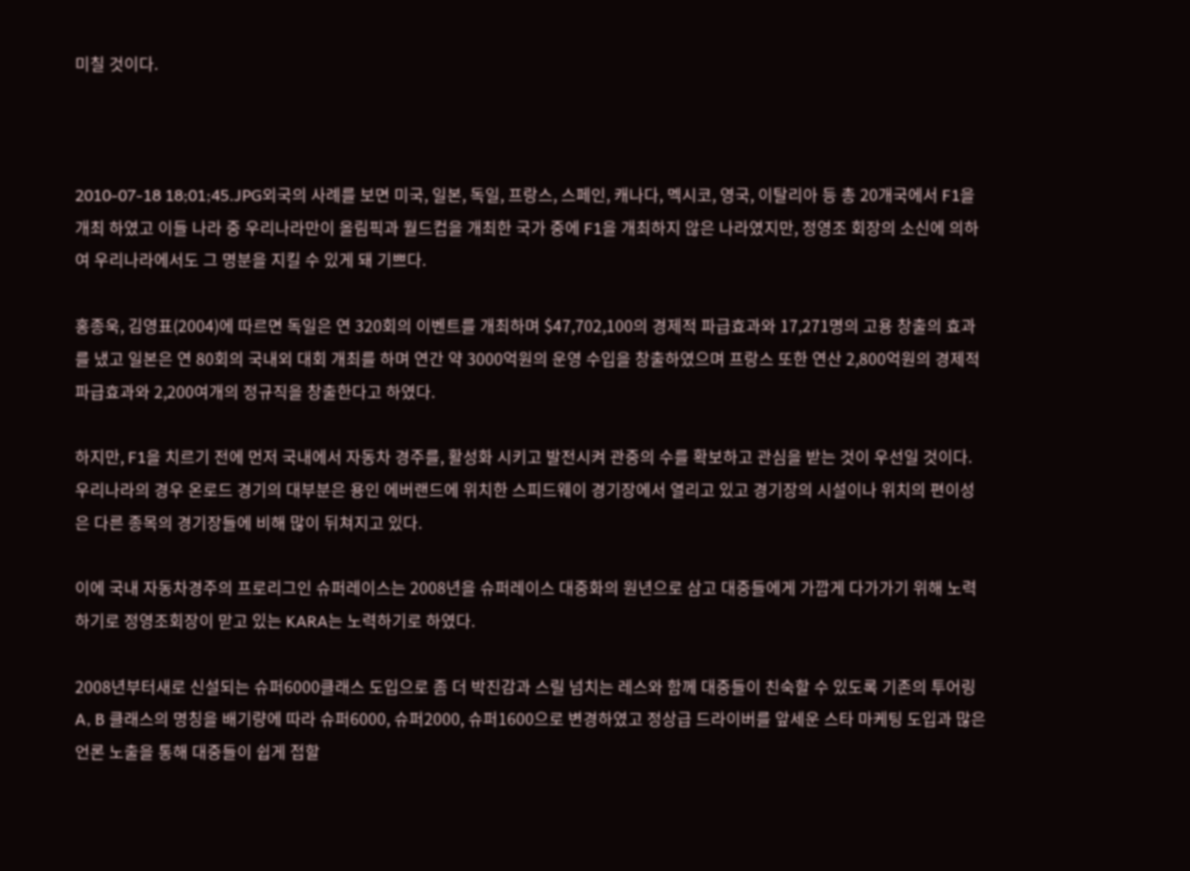미칠 것이다.



2010-07-18 18;01;45.JPG외국의 사례를 보면 미국, 일본, 독일, 프랑스, 스페인, 캐나다, 멕시코, 영국, 이탈리아 등 총 20개국에서 F1을 개최 하였고 이들 나라 중 우리나라만이 올림픽과 월드컵을 개최한 국가 중에 F1을 개최하지 않은 나라였지만, 정영조 회장의 소신에 의하여 우리나라에서도 그 명분을 지킬 수 있게 돼 기쁘다.

홍종욱, 김영표(2004)에 따르면 독일은 연 320회의 이벤트를 개최하며 $47,702,100의 경제적 파급효과와 17,271명의 고용 창출의 효과를 냈고 일본은 연 80회의 국내외 대회 개최를 하며 연간 약 3000억원의 운영 수입을 창출하였으며 프랑스 또한 연산 2,800억원의 경제적 파급효과와 2,200여개의 정규직을 창출한다고 하였다.

하지만, F1을 치르기 전에 먼저 국내에서 자동차 경주를, 활성화 시키고 발전시켜 관중의 수를 확보하고 관심을 받는 것이 우선일 것이다. 우리나라의 경우 온로드 경기의 대부분은 용인 에버랜드에 위치한 스피드웨이 경기장에서 열리고 있고 경기장의 시설이나 위치의 편이성은 다른 종목의 경기장들에 비해 많이 뒤쳐지고 있다.

이에 국내 자동차경주의 프로리그인 슈퍼레이스는 2008년을 슈퍼레이스 대중화의 원년으로 삼고 대중들에게 가깝게 다가가기 위해 노력하기로 정영조회장이 맏고 있는 KARA는 노력하기로 하였다.

2008년부터새로 신설되는 슈퍼6000클래스 도입으로 좀 더 박진감과 스릴 넘치는 레스와 함께 대중들이 친숙할 수 있도록 기존의 투어링 A, B 클래스의 명칭을 배기량에 따라 슈퍼6000, 슈퍼2000, 슈퍼1600으로 변경하였고 정상급 드라이버를 앞세운 스타 마케팅 도입과 많은 언론 노출을 통해 대중들이 쉽게 접할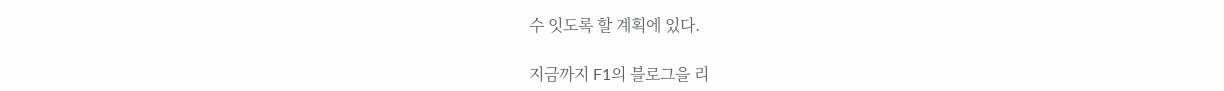수 잇도록 할 계획에 있다.

지금까지 F1의 블로그을 리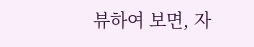뷰하여 보면, 자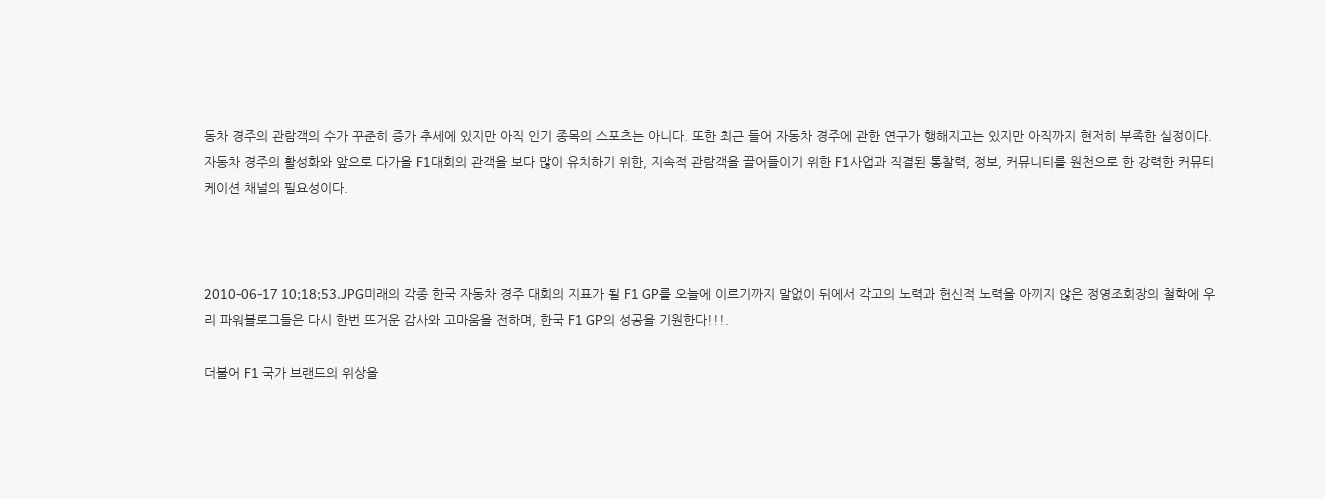동차 경주의 관람객의 수가 꾸준히 증가 추세에 있지만 아직 인기 종목의 스포츠는 아니다. 또한 최근 들어 자동차 경주에 관한 연구가 행해지고는 있지만 아직까지 현저히 부족한 실정이다. 자동차 경주의 활성화와 앞으로 다가올 F1대회의 관객을 보다 많이 유치하기 위한, 지속적 관람객을 끌어들이기 위한 F1사업과 직결된 통찰력, 정보, 커뮤니티를 원천으로 한 강력한 커뮤티케이션 채널의 필요성이다.



2010-06-17 10;18;53.JPG미래의 각종 한국 자동차 경주 대회의 지표가 될 F1 GP를 오늘에 이르기까지 말없이 뒤에서 각고의 노력과 헌신적 노력을 아끼지 않은 정영조회장의 철학에 우리 파워블로그들은 다시 한번 뜨거운 감사와 고마움을 전하며, 한국 F1 GP의 성공을 기원한다!!!.

더불어 F1 국가 브랜드의 위상을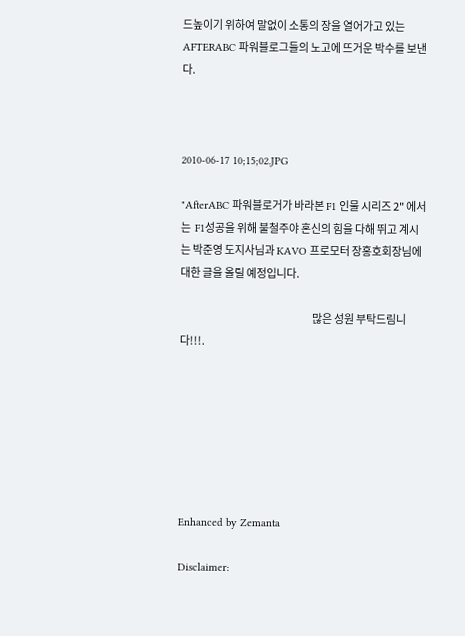드높이기 위하여 말없이 소통의 장을 열어가고 있는 AFTERABC 파워블로그들의 노고에 뜨거운 박수를 보낸다.



2010-06-17 10;15;02.JPG

"AfterABC 파워블로거가 바라본 F1 인물 시리즈 2" 에서는  F1성공을 위해 불철주야 혼신의 힘을 다해 뛰고 계시는 박준영 도지사님과 KAVO 프로모터 장홍호회장님에 대한 글을 올릴 예정입니다.

                                                                  많은 성원 부탁드림니다!!!.







Enhanced by Zemanta

Disclaimer: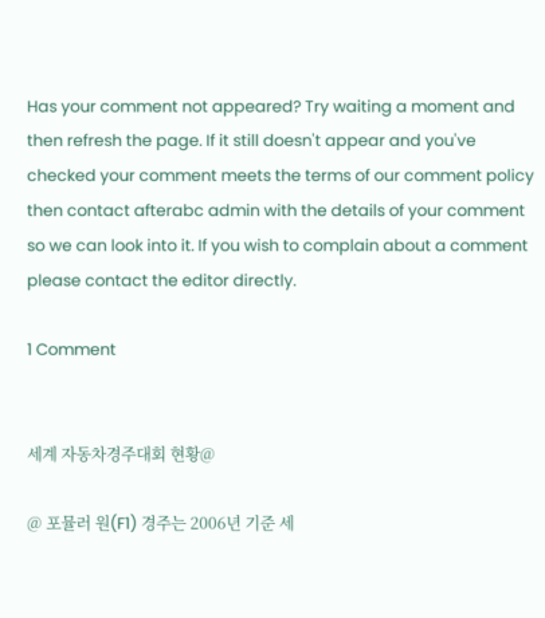Has your comment not appeared? Try waiting a moment and then refresh the page. If it still doesn't appear and you've checked your comment meets the terms of our comment policy then contact afterabc admin with the details of your comment so we can look into it. If you wish to complain about a comment please contact the editor directly.

1 Comment


세계 자동차경주대회 현황@

@ 포뮬러 원(F1) 경주는 2006년 기준 세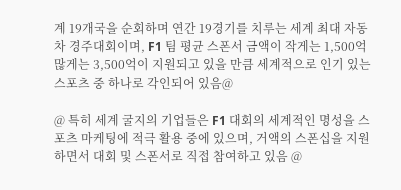계 19개국을 순회하며 연간 19경기를 치루는 세계 최대 자동차 경주대회이며, F1 팀 평균 스폰서 금액이 작게는 1,500억 많게는 3,500억이 지원되고 있을 만큼 세계적으로 인기 있는 스포츠 중 하나로 각인되어 있음@

@ 특히 세계 굴지의 기업들은 F1 대회의 세계적인 명성을 스포츠 마케팅에 적극 활용 중에 있으며, 거액의 스폰십을 지원하면서 대회 및 스폰서로 직접 참여하고 있음 @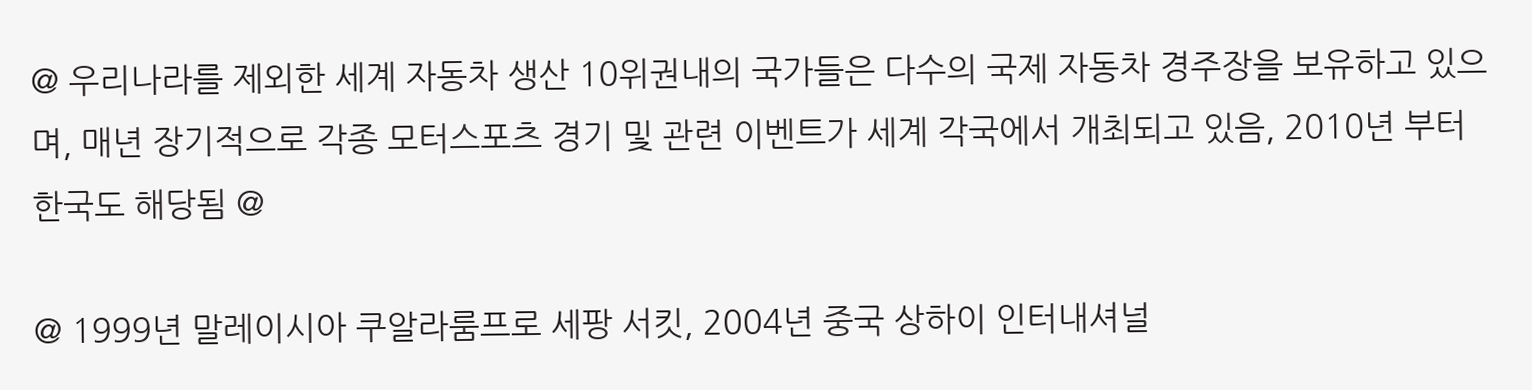@ 우리나라를 제외한 세계 자동차 생산 10위권내의 국가들은 다수의 국제 자동차 경주장을 보유하고 있으며, 매년 장기적으로 각종 모터스포츠 경기 및 관련 이벤트가 세계 각국에서 개최되고 있음, 2010년 부터 한국도 해당됨 @

@ 1999년 말레이시아 쿠알라룸프로 세팡 서킷, 2004년 중국 상하이 인터내셔널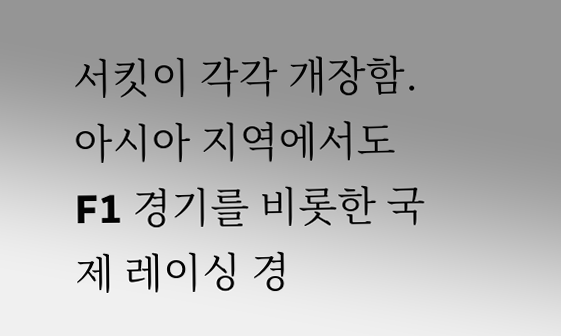서킷이 각각 개장함. 아시아 지역에서도 F1 경기를 비롯한 국제 레이싱 경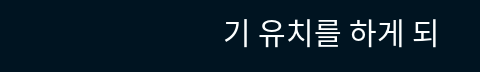기 유치를 하게 되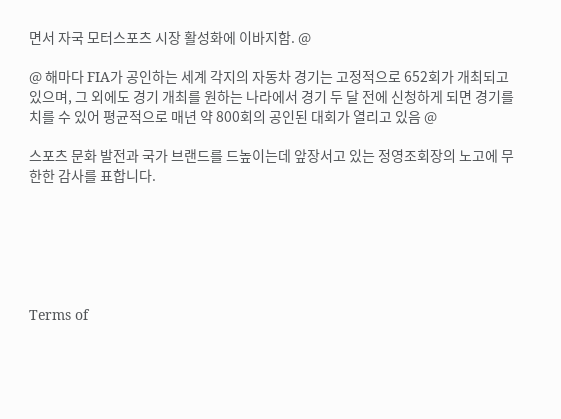면서 자국 모터스포츠 시장 활성화에 이바지함. @

@ 해마다 FIA가 공인하는 세계 각지의 자동차 경기는 고정적으로 652회가 개최되고 있으며, 그 외에도 경기 개최를 원하는 나라에서 경기 두 달 전에 신청하게 되면 경기를 치를 수 있어 평균적으로 매년 약 800회의 공인된 대회가 열리고 있음 @

스포츠 문화 발전과 국가 브랜드를 드높이는데 앞장서고 있는 정영조회장의 노고에 무한한 감사를 표합니다.






Terms of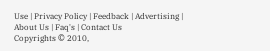Use | Privacy Policy | Feedback | Advertising | About Us | Faq's | Contact Us
Copyrights © 2010,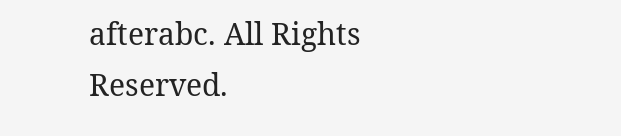afterabc. All Rights Reserved.